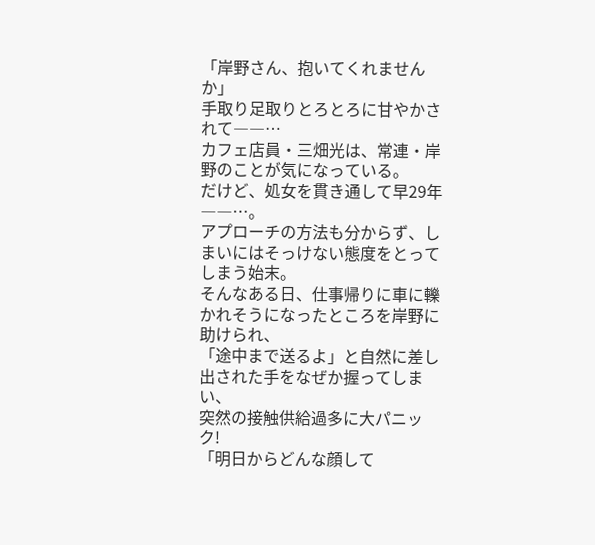「岸野さん、抱いてくれませんか」
手取り足取りとろとろに甘やかされて――…
カフェ店員・三畑光は、常連・岸野のことが気になっている。
だけど、処女を貫き通して早29年――…。
アプローチの方法も分からず、しまいにはそっけない態度をとってしまう始末。
そんなある日、仕事帰りに車に轢かれそうになったところを岸野に助けられ、
「途中まで送るよ」と自然に差し出された手をなぜか握ってしまい、
突然の接触供給過多に大パニック!
「明日からどんな顔して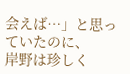会えば…」と思っていたのに、
岸野は珍しく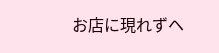お店に現れずヘ